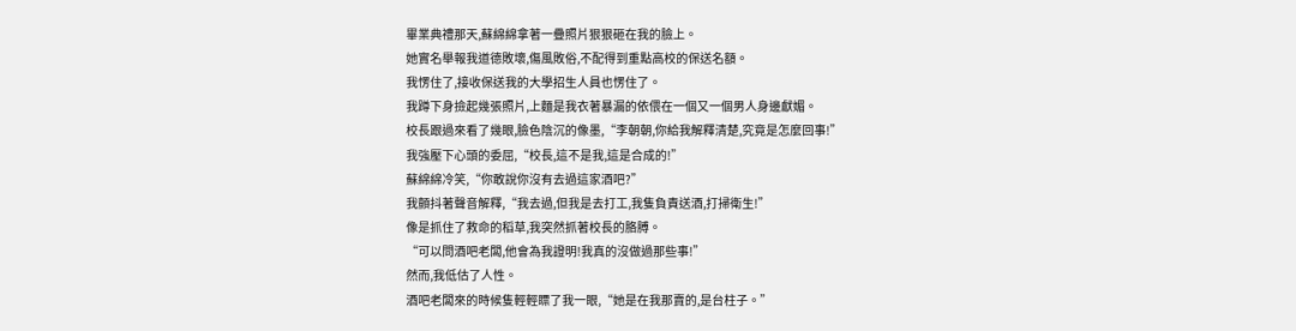畢業典禮那天,蘇綿綿拿著一疊照片狠狠砸在我的臉上。
她實名舉報我道德敗壞,傷風敗俗,不配得到重點高校的保送名額。
我愣住了,接收保送我的大學招生人員也愣住了。
我蹲下身撿起幾張照片,上麵是我衣著暴漏的依偎在一個又一個男人身邊獻媚。
校長跟過來看了幾眼,臉色陰沉的像墨,“李朝朝,你給我解釋清楚,究竟是怎麼回事!”
我強壓下心頭的委屈,“校長,這不是我,這是合成的!”
蘇綿綿冷笑,“你敢說你沒有去過這家酒吧?”
我顫抖著聲音解釋,“我去過,但我是去打工,我隻負責送酒,打掃衛生!”
像是抓住了救命的稻草,我突然抓著校長的胳膊。
“可以問酒吧老闆,他會為我證明!我真的沒做過那些事!”
然而,我低估了人性。
酒吧老闆來的時候隻輕輕瞟了我一眼,“她是在我那賣的,是台柱子。”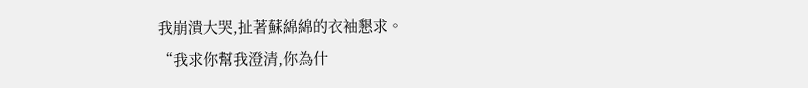我崩潰大哭,扯著蘇綿綿的衣袖懇求。
“我求你幫我澄清,你為什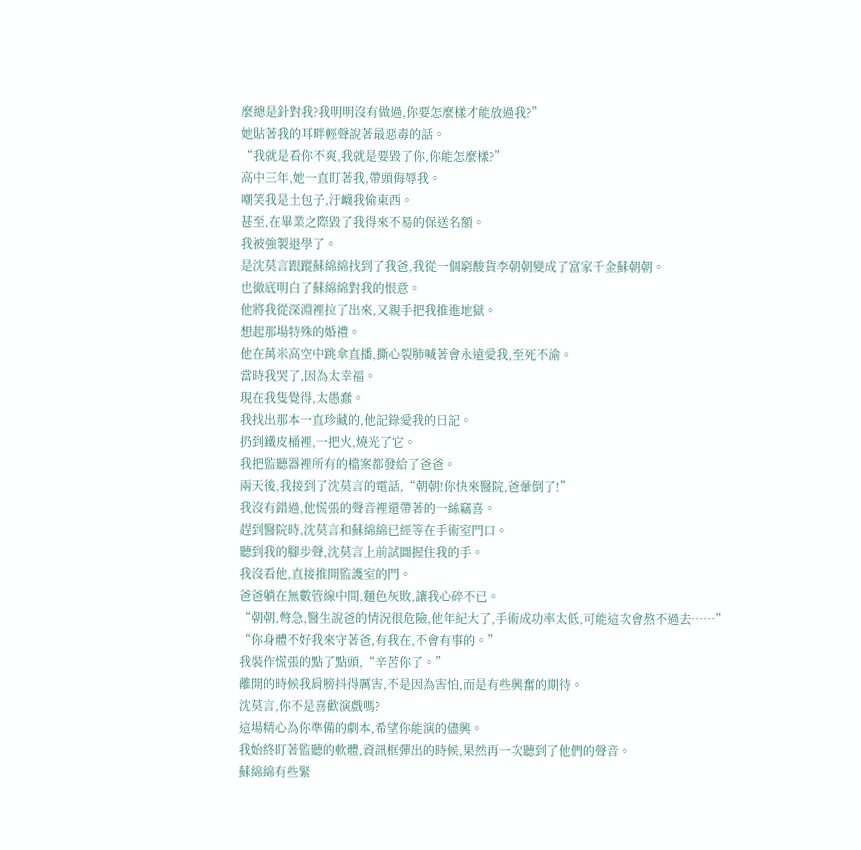麼總是針對我?我明明沒有做過,你要怎麼樣才能放過我?”
她貼著我的耳畔輕聲說著最惡毒的話。
“我就是看你不爽,我就是要毀了你,你能怎麼樣?”
高中三年,她一直盯著我,帶頭侮辱我。
嘲笑我是土包子,汙衊我偷東西。
甚至,在畢業之際毀了我得來不易的保送名額。
我被強製退學了。
是沈莫言跟蹤蘇綿綿找到了我爸,我從一個窮酸貨李朝朝變成了富家千金蘇朝朝。
也徹底明白了蘇綿綿對我的恨意。
他將我從深淵裡拉了出來,又親手把我推進地獄。
想起那場特殊的婚禮。
他在萬米高空中跳傘直播,撕心裂肺喊著會永遠愛我,至死不渝。
當時我哭了,因為太幸福。
現在我隻覺得,太愚蠢。
我找出那本一直珍藏的,他記錄愛我的日記。
扔到鐵皮桶裡,一把火,燒光了它。
我把監聽器裡所有的檔案都發給了爸爸。
兩天後,我接到了沈莫言的電話,“朝朝!你快來醫院,爸暈倒了!”
我沒有錯過,他慌張的聲音裡還帶著的一絲竊喜。
趕到醫院時,沈莫言和蘇綿綿已經等在手術室門口。
聽到我的腳步聲,沈莫言上前試圖握住我的手。
我沒看他,直接推開監護室的門。
爸爸躺在無數管線中間,麵色灰敗,讓我心碎不已。
“朝朝,彆急,醫生說爸的情況很危險,他年紀大了,手術成功率太低,可能這次會熬不過去……”
“你身體不好我來守著爸,有我在,不會有事的。”
我裝作慌張的點了點頭,“辛苦你了。”
離開的時候我肩膀抖得厲害,不是因為害怕,而是有些興奮的期待。
沈莫言,你不是喜歡演戲嗎?
這場精心為你準備的劇本,希望你能演的儘興。
我始終盯著監聽的軟體,資訊框彈出的時候,果然再一次聽到了他們的聲音。
蘇綿綿有些緊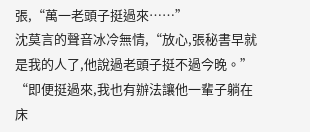張,“萬一老頭子挺過來……”
沈莫言的聲音冰冷無情,“放心,張秘書早就是我的人了,他說過老頭子挺不過今晚。”
“即便挺過來,我也有辦法讓他一輩子躺在床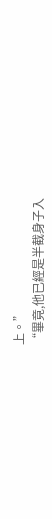上。”
“畢竟,他已經是半截身子入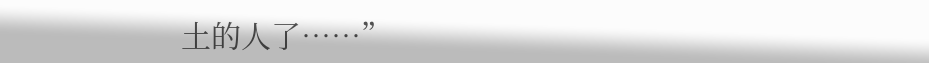土的人了……”